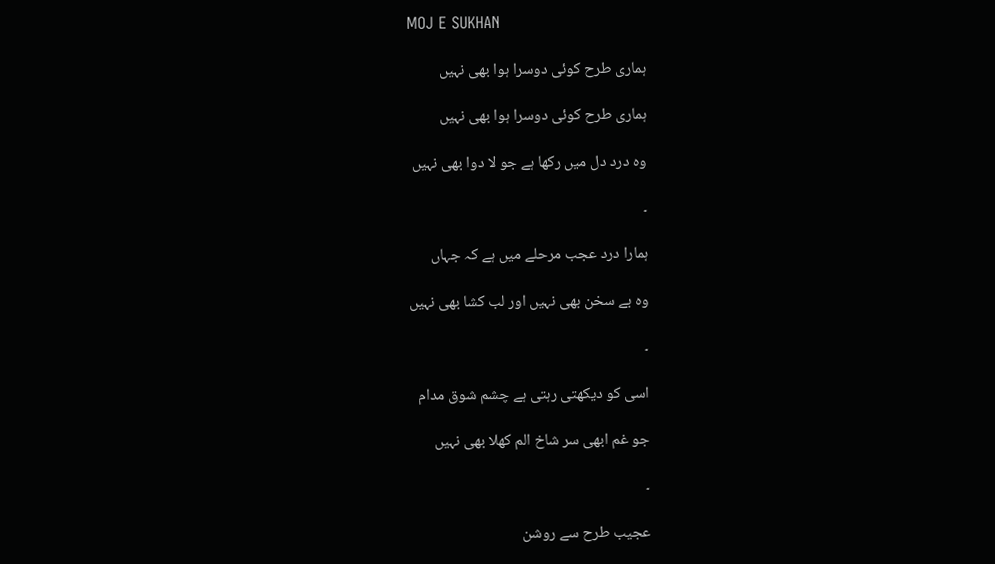MOJ E SUKHAN

ہماری طرح کوئی دوسرا ہوا بھی نہیں

ہماری طرح کوئی دوسرا ہوا بھی نہیں

وہ درد دل میں رکھا ہے جو لا دوا بھی نہیں

۔

ہمارا درد عجب مرحلے میں ہے کہ جہاں

وہ بے سخن بھی نہیں اور لب کشا بھی نہیں

۔

اسی کو دیکھتی رہتی ہے چشم شوق مدام

جو غم ابھی سر شاخ الم کھلا بھی نہیں

۔

عجیب طرح سے روشن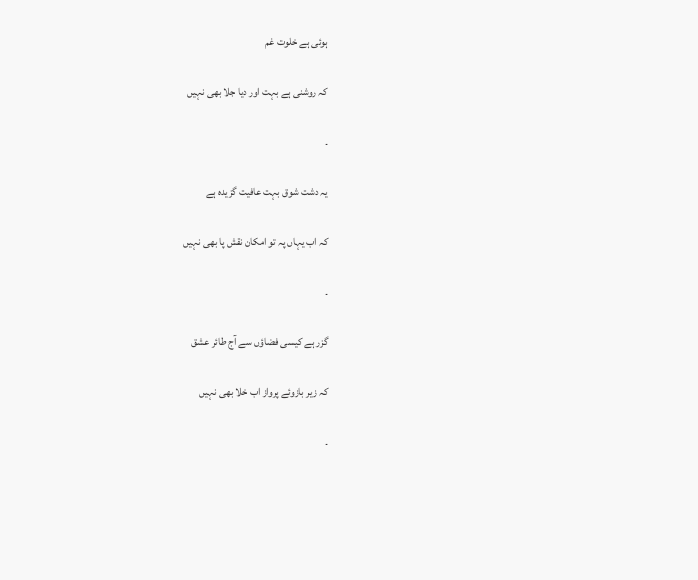ہوئی ہے خلوت غم

کہ روشنی ہے بہت اور دیا جلا بھی نہیں

۔

یہ دشت شوق بہت عافیت گزیدہ ہے

کہ اب یہاں پہ تو امکان نقش پا بھی نہیں

۔

گزر ہے کیسی فضاؤں سے آج طائر عشق

کہ زیر بازوئے پرواز اب خلا بھی نہیں

۔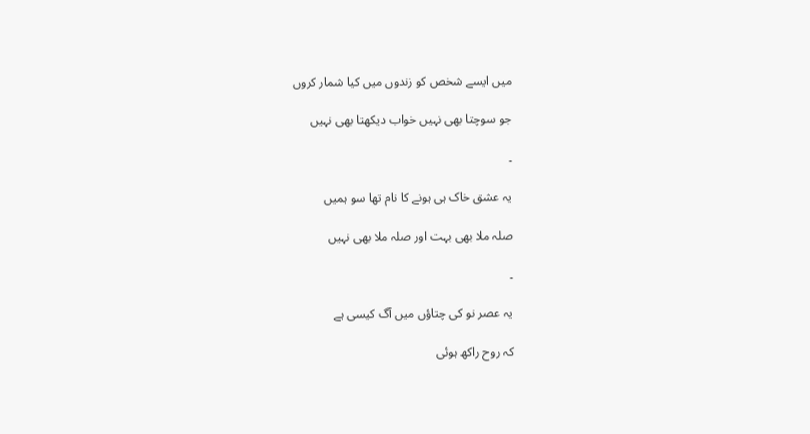میں ایسے شخص کو زندوں میں کیا شمار کروں

جو سوچتا بھی نہیں خواب دیکھتا بھی نہیں

۔

یہ عشق خاک ہی ہونے کا نام تھا سو ہمیں

صلہ ملا بھی بہت اور صلہ ملا بھی نہیں

۔

یہ عصر نو کی چتاؤں میں آگ کیسی ہے

کہ روح راکھ ہوئی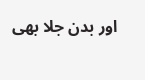اور بدن جلا بھی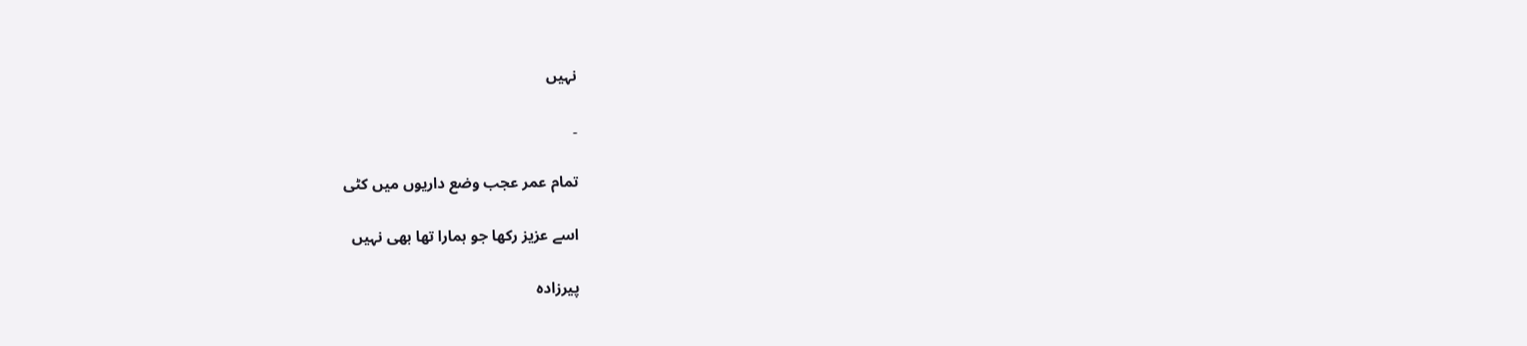نہیں

۔

تمام عمر عجب وضع داریوں میں کٹی

اسے عزیز رکھا جو ہمارا تھا بھی نہیں

پیرزادہ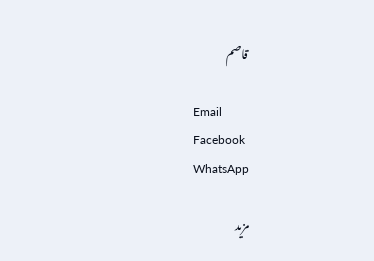قاصم

Email
Facebook
WhatsApp

مزید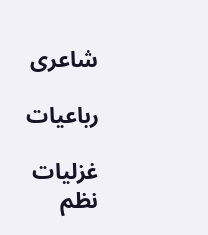شاعری

رباعیات

غزلیات
نظم